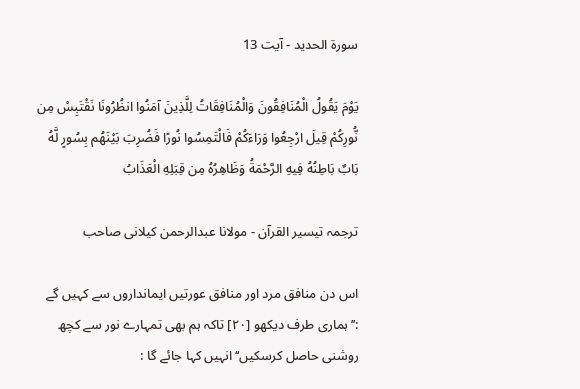سورة الحديد - آیت 13

يَوْمَ يَقُولُ الْمُنَافِقُونَ وَالْمُنَافِقَاتُ لِلَّذِينَ آمَنُوا انظُرُونَا نَقْتَبِسْ مِن نُّورِكُمْ قِيلَ ارْجِعُوا وَرَاءَكُمْ فَالْتَمِسُوا نُورًا فَضُرِبَ بَيْنَهُم بِسُورٍ لَّهُ بَابٌ بَاطِنُهُ فِيهِ الرَّحْمَةُ وَظَاهِرُهُ مِن قِبَلِهِ الْعَذَابُ

ترجمہ تیسیر القرآن - مولانا عبدالرحمن کیلانی صاحب

اس دن منافق مرد اور منافق عورتیں ایمانداروں سے کہیں گے :’’ہماری طرف دیکھو [٢٠] تاکہ ہم بھی تمہارے نور سے کچھ روشنی حاصل کرسکیں‘‘ انہیں کہا جائے گا :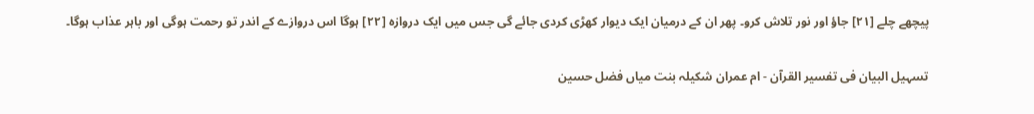پیچھے چلے [٢١] جاؤ اور نور تلاش کرو۔ پھر ان کے درمیان ایک دیوار کھڑی کردی جائے گی جس میں ایک دروازہ [٢٢] ہوگا اس دروازے کے اندر تو رحمت ہوگی اور باہر عذاب ہوگا۔

تسہیل البیان فی تفسیر القرآن - ام عمران شکیلہ بنت میاں فضل حسین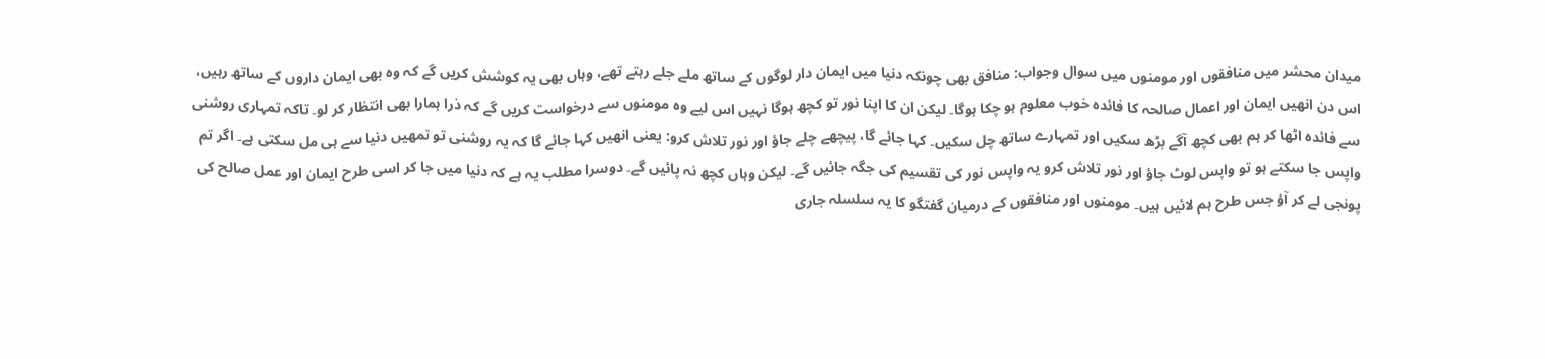میدان محشر میں منافقوں اور مومنوں میں سوال وجواب: منافق بھی چونکہ دنیا میں ایمان دار لوگوں کے ساتھ ملے جلے رہتے تھے، وہاں بھی یہ کوشش کریں گے کہ وہ بھی ایمان داروں کے ساتھ رہیں، اس دن انھیں ایمان اور اعمال صالحہ کا فائدہ خوب معلوم ہو چکا ہوگا۔ لیکن ان کا اپنا نور تو کچھ ہوگا نہیں اس لیے وہ مومنوں سے درخواست کریں گے کہ ذرا ہمارا بھی انتظار کر لو۔ تاکہ تمہاری روشنی سے فائدہ اٹھا کر ہم بھی کچھ آگے بڑھ سکیں اور تمہارے ساتھ چل سکیں۔ کہا جائے گا، پیچھے چلے جاؤ اور نور تلاش کرو: یعنی انھیں کہا جائے گا کہ یہ روشنی تو تمھیں دنیا سے ہی مل سکتی ہے۔ اگر تم واپس جا سکتے ہو تو واپس لوٹ جاؤ اور نور تلاش کرو یہ واپس نور کی تقسیم کی جگہ جائیں گے۔ لیکن وہاں کچھ نہ پائیں گے۔ دوسرا مطلب یہ ہے کہ دنیا میں جا کر اسی طرح ایمان اور عمل صالح کی پونجی لے کر آؤ جس طرح ہم لائیں ہیں۔ مومنوں اور منافقوں کے درمیان گفتگو کا یہ سلسلہ جاری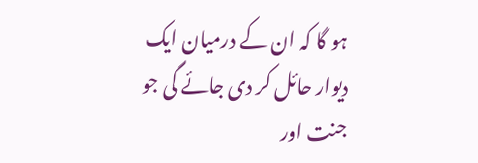ہو گا کہ ان کے درمیان ایک دیوار حائل کر دی جائے گی جو جنت اور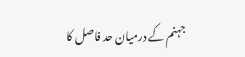جہنم کے درمیان حد فاصل کا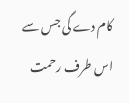کام دے گی جس سے اس طرف رحمت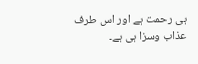ہی رحمت ہے اور اس طرف عذاب وسزا ہی ہے۔